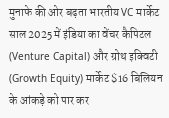मुनाफे की ओर बढ़ता भारतीय VC मार्केट
साल 2025 में इंडिया का वेंचर कैपिटल (Venture Capital) और ग्रोथ इक्विटी (Growth Equity) मार्केट $16 बिलियन के आंकड़े को पार कर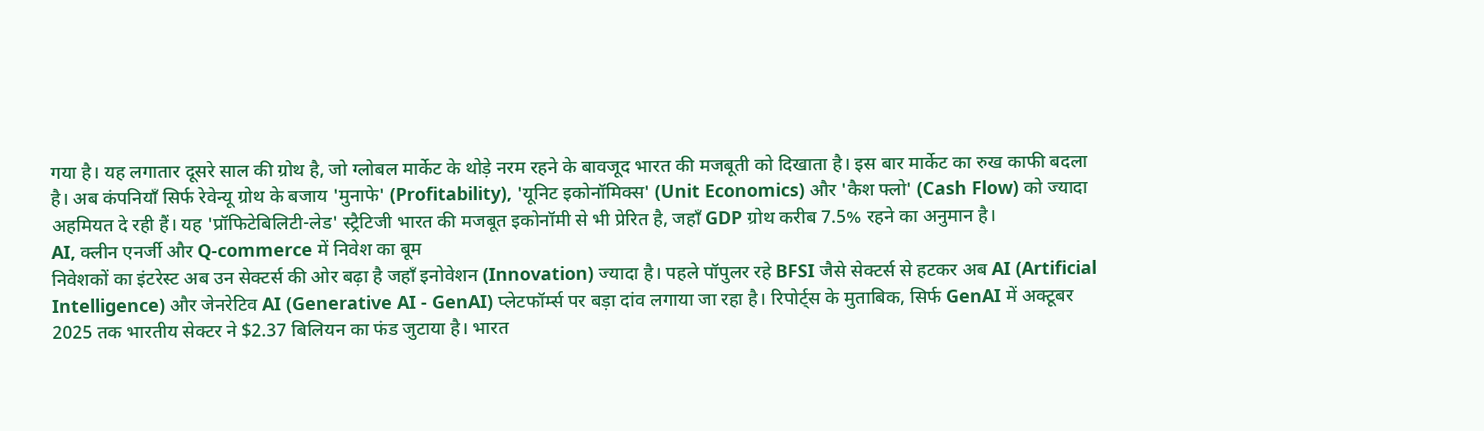गया है। यह लगातार दूसरे साल की ग्रोथ है, जो ग्लोबल मार्केट के थोड़े नरम रहने के बावजूद भारत की मजबूती को दिखाता है। इस बार मार्केट का रुख काफी बदला है। अब कंपनियाँ सिर्फ रेवेन्यू ग्रोथ के बजाय 'मुनाफे' (Profitability), 'यूनिट इकोनॉमिक्स' (Unit Economics) और 'कैश फ्लो' (Cash Flow) को ज्यादा अहमियत दे रही हैं। यह 'प्रॉफिटेबिलिटी-लेड' स्ट्रैटिजी भारत की मजबूत इकोनॉमी से भी प्रेरित है, जहाँ GDP ग्रोथ करीब 7.5% रहने का अनुमान है।
AI, क्लीन एनर्जी और Q-commerce में निवेश का बूम
निवेशकों का इंटरेस्ट अब उन सेक्टर्स की ओर बढ़ा है जहाँ इनोवेशन (Innovation) ज्यादा है। पहले पॉपुलर रहे BFSI जैसे सेक्टर्स से हटकर अब AI (Artificial Intelligence) और जेनरेटिव AI (Generative AI - GenAI) प्लेटफॉर्म्स पर बड़ा दांव लगाया जा रहा है। रिपोर्ट्स के मुताबिक, सिर्फ GenAI में अक्टूबर 2025 तक भारतीय सेक्टर ने $2.37 बिलियन का फंड जुटाया है। भारत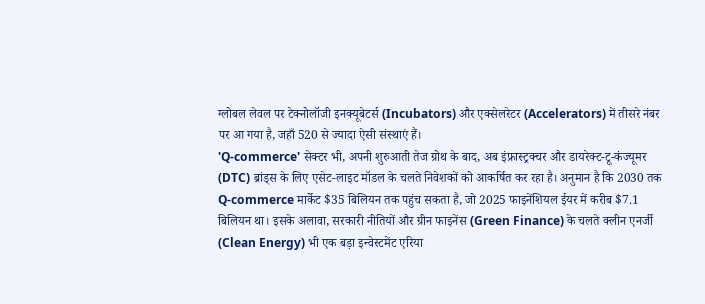ग्लोबल लेवल पर टेक्नोलॉजी इनक्यूबेटर्स (Incubators) और एक्सेलरेटर (Accelerators) में तीसरे नंबर पर आ गया है, जहाँ 520 से ज्यादा ऐसी संस्थाएं हैं।
'Q-commerce' सेक्टर भी, अपनी शुरुआती तेज ग्रोथ के बाद, अब इंफ्रास्ट्रक्चर और डायरेक्ट-टू-कंज्यूमर (DTC) ब्रांड्स के लिए एसेट-लाइट मॉडल के चलते निवेशकों को आकर्षित कर रहा है। अनुमान है कि 2030 तक Q-commerce मार्केट $35 बिलियन तक पहुंच सकता है, जो 2025 फाइनेंशियल ईयर में करीब $7.1 बिलियन था। इसके अलावा, सरकारी नीतियों और ग्रीन फाइनेंस (Green Finance) के चलते क्लीन एनर्जी (Clean Energy) भी एक बड़ा इन्वेस्टमेंट एरिया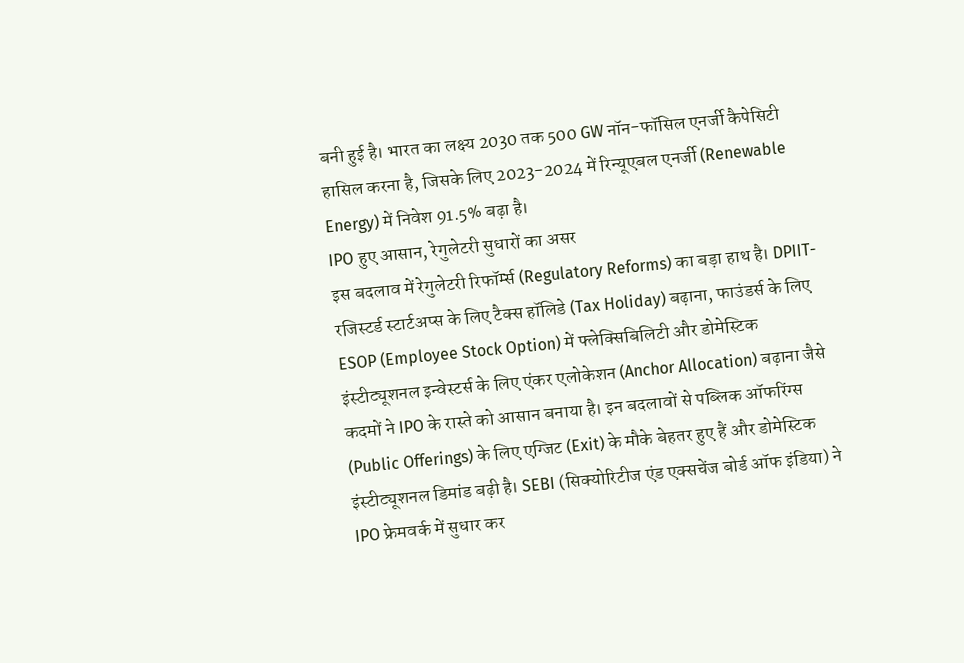बनी हुई है। भारत का लक्ष्य 2030 तक 500 GW नॉन-फॉसिल एनर्जी कैपेसिटी हासिल करना है, जिसके लिए 2023-2024 में रिन्यूएबल एनर्जी (Renewable Energy) में निवेश 91.5% बढ़ा है।
IPO हुए आसान, रेगुलेटरी सुधारों का असर
इस बदलाव में रेगुलेटरी रिफॉर्म्स (Regulatory Reforms) का बड़ा हाथ है। DPIIT-रजिस्टर्ड स्टार्टअप्स के लिए टैक्स हॉलिडे (Tax Holiday) बढ़ाना, फाउंडर्स के लिए ESOP (Employee Stock Option) में फ्लेक्सिबिलिटी और डोमेस्टिक इंस्टीट्यूशनल इन्वेस्टर्स के लिए एंकर एलोकेशन (Anchor Allocation) बढ़ाना जैसे कदमों ने IPO के रास्ते को आसान बनाया है। इन बदलावों से पब्लिक ऑफरिंग्स (Public Offerings) के लिए एग्जिट (Exit) के मौके बेहतर हुए हैं और डोमेस्टिक इंस्टीट्यूशनल डिमांड बढ़ी है। SEBI (सिक्योरिटीज एंड एक्सचेंज बोर्ड ऑफ इंडिया) ने IPO फ्रेमवर्क में सुधार कर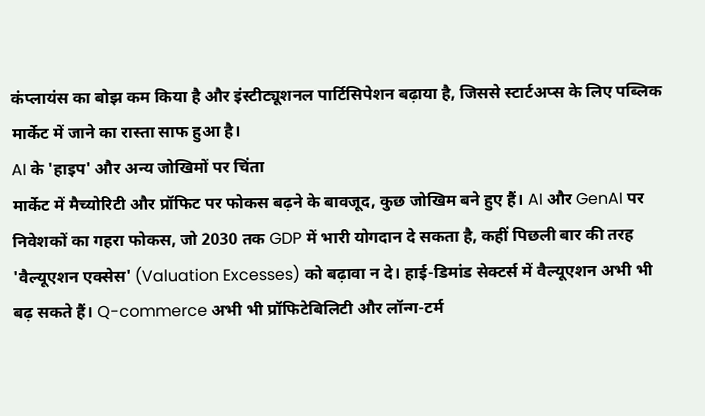कंप्लायंस का बोझ कम किया है और इंस्टीट्यूशनल पार्टिसिपेशन बढ़ाया है, जिससे स्टार्टअप्स के लिए पब्लिक मार्केट में जाने का रास्ता साफ हुआ है।
AI के 'हाइप' और अन्य जोखिमों पर चिंता
मार्केट में मैच्योरिटी और प्रॉफिट पर फोकस बढ़ने के बावजूद, कुछ जोखिम बने हुए हैं। AI और GenAI पर निवेशकों का गहरा फोकस, जो 2030 तक GDP में भारी योगदान दे सकता है, कहीं पिछली बार की तरह 'वैल्यूएशन एक्सेस' (Valuation Excesses) को बढ़ावा न दे। हाई-डिमांड सेक्टर्स में वैल्यूएशन अभी भी बढ़ सकते हैं। Q-commerce अभी भी प्रॉफिटेबिलिटी और लॉन्ग-टर्म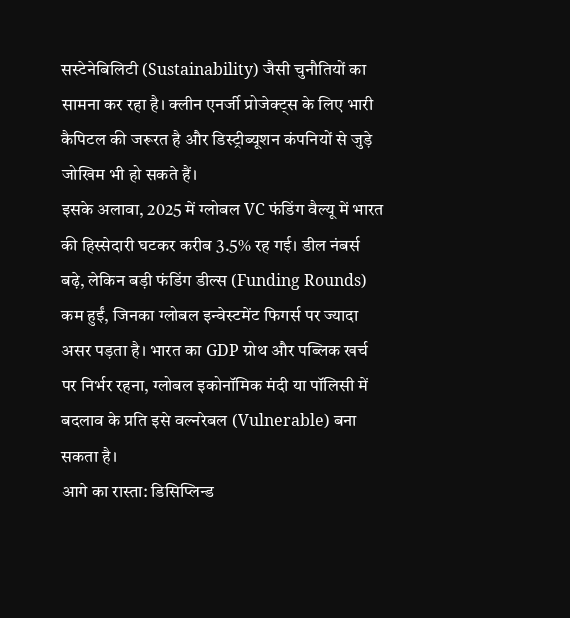सस्टेनेबिलिटी (Sustainability) जैसी चुनौतियों का सामना कर रहा है। क्लीन एनर्जी प्रोजेक्ट्स के लिए भारी कैपिटल की जरूरत है और डिस्ट्रीब्यूशन कंपनियों से जुड़े जोखिम भी हो सकते हैं।
इसके अलावा, 2025 में ग्लोबल VC फंडिंग वैल्यू में भारत की हिस्सेदारी घटकर करीब 3.5% रह गई। डील नंबर्स बढ़े, लेकिन बड़ी फंडिंग डील्स (Funding Rounds) कम हुईं, जिनका ग्लोबल इन्वेस्टमेंट फिगर्स पर ज्यादा असर पड़ता है। भारत का GDP ग्रोथ और पब्लिक खर्च पर निर्भर रहना, ग्लोबल इकोनॉमिक मंदी या पॉलिसी में बदलाव के प्रति इसे वल्नरेबल (Vulnerable) बना सकता है।
आगे का रास्ता: डिसिप्लिन्ड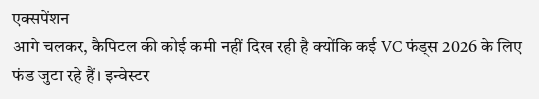एक्सपेंशन
आगे चलकर, कैपिटल की कोई कमी नहीं दिख रही है क्योंकि कई VC फंड्स 2026 के लिए फंड जुटा रहे हैं। इन्वेस्टर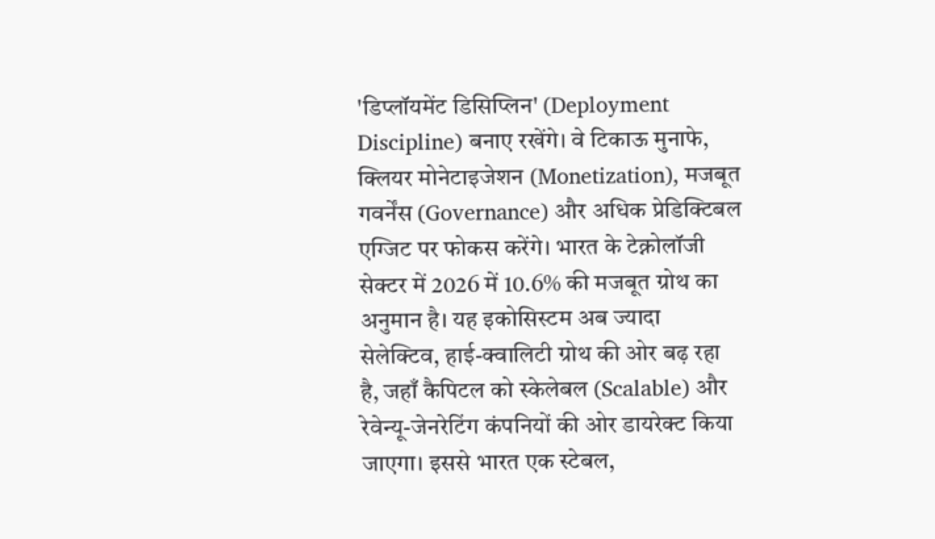'डिप्लॉयमेंट डिसिप्लिन' (Deployment Discipline) बनाए रखेंगे। वे टिकाऊ मुनाफे, क्लियर मोनेटाइजेशन (Monetization), मजबूत गवर्नेंस (Governance) और अधिक प्रेडिक्टिबल एग्जिट पर फोकस करेंगे। भारत के टेक्नोलॉजी सेक्टर में 2026 में 10.6% की मजबूत ग्रोथ का अनुमान है। यह इकोसिस्टम अब ज्यादा सेलेक्टिव, हाई-क्वालिटी ग्रोथ की ओर बढ़ रहा है, जहाँ कैपिटल को स्केलेबल (Scalable) और रेवेन्यू-जेनरेटिंग कंपनियों की ओर डायरेक्ट किया जाएगा। इससे भारत एक स्टेबल,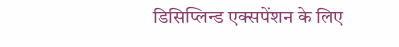डिसिप्लिन्ड एक्सपेंशन के लिए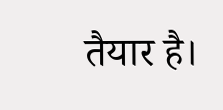तैयार है।